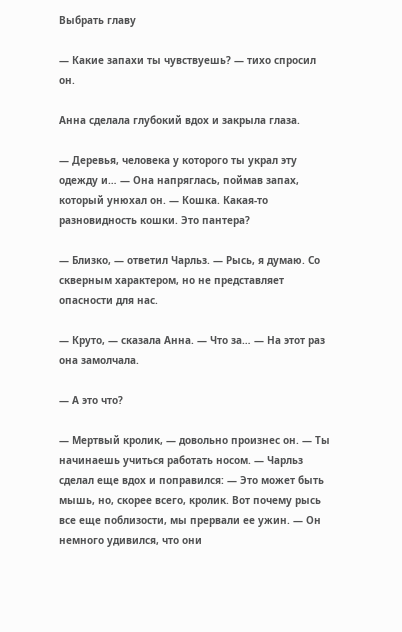Выбрать главу

— Какие запахи ты чувствуешь? — тихо спросил он.

Анна сделала глубокий вдох и закрыла глаза.

— Деревья, человека у которого ты украл эту одежду и… — Она напряглась, поймав запах, который унюхал он. — Кошка. Какая-то разновидность кошки. Это пантера?

— Близко, — ответил Чарльз. — Рысь, я думаю. Со скверным характером, но не представляет опасности для нас.

— Круто, — сказала Анна. — Что за… — На этот раз она замолчала.

— А это что?

— Мертвый кролик, — довольно произнес он. — Ты начинаешь учиться работать носом. — Чарльз сделал еще вдох и поправился: — Это может быть мышь, но, скорее всего, кролик. Вот почему рысь все еще поблизости, мы прервали ее ужин. — Он немного удивился, что они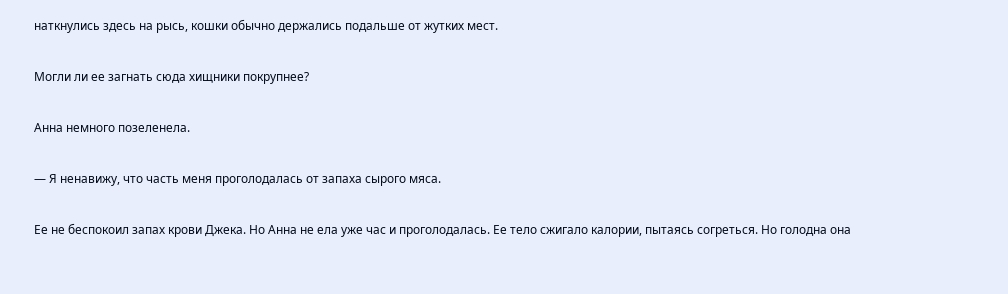наткнулись здесь на рысь, кошки обычно держались подальше от жутких мест.

Могли ли ее загнать сюда хищники покрупнее?

Анна немного позеленела.

— Я ненавижу, что часть меня проголодалась от запаха сырого мяса.

Ее не беспокоил запах крови Джека. Но Анна не ела уже час и проголодалась. Ее тело сжигало калории, пытаясь согреться. Но голодна она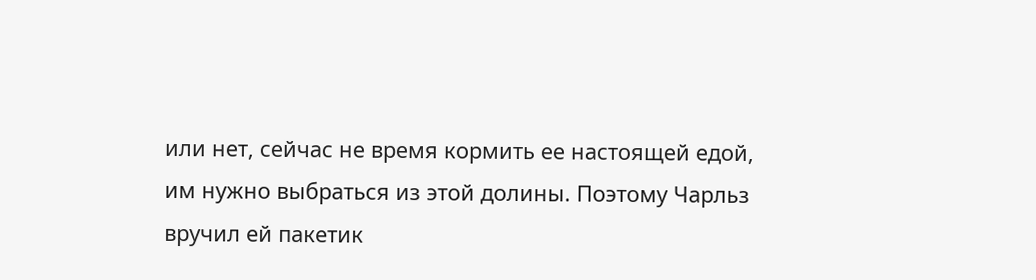или нет, сейчас не время кормить ее настоящей едой, им нужно выбраться из этой долины. Поэтому Чарльз вручил ей пакетик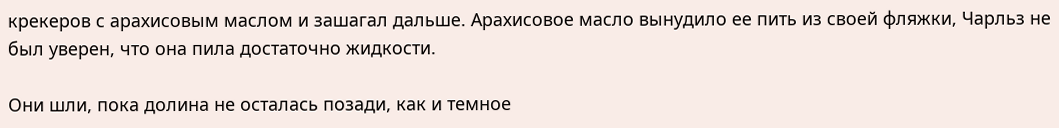крекеров с арахисовым маслом и зашагал дальше. Арахисовое масло вынудило ее пить из своей фляжки, Чарльз не был уверен, что она пила достаточно жидкости.

Они шли, пока долина не осталась позади, как и темное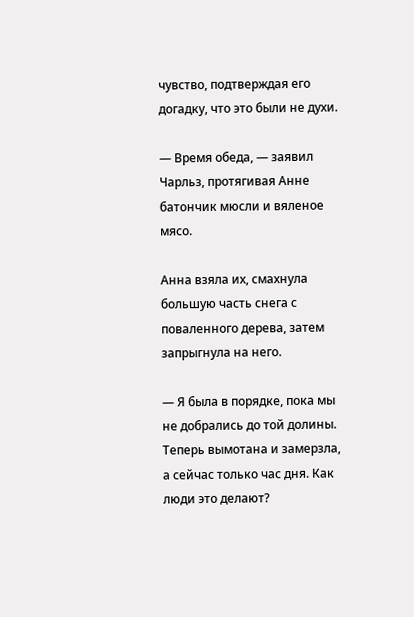чувство, подтверждая его догадку, что это были не духи.

— Время обеда, — заявил Чарльз, протягивая Анне батончик мюсли и вяленое мясо.

Анна взяла их, смахнула большую часть снега с поваленного дерева, затем запрыгнула на него.

— Я была в порядке, пока мы не добрались до той долины. Теперь вымотана и замерзла, а сейчас только час дня. Как люди это делают?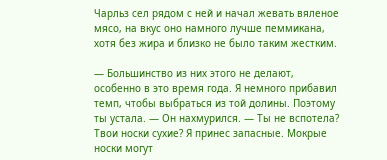Чарльз сел рядом с ней и начал жевать вяленое мясо, на вкус оно намного лучше пеммикана, хотя без жира и близко не было таким жестким.

— Большинство из них этого не делают, особенно в это время года. Я немного прибавил темп, чтобы выбраться из той долины. Поэтому ты устала. — Он нахмурился. — Ты не вспотела? Твои носки сухие? Я принес запасные. Мокрые носки могут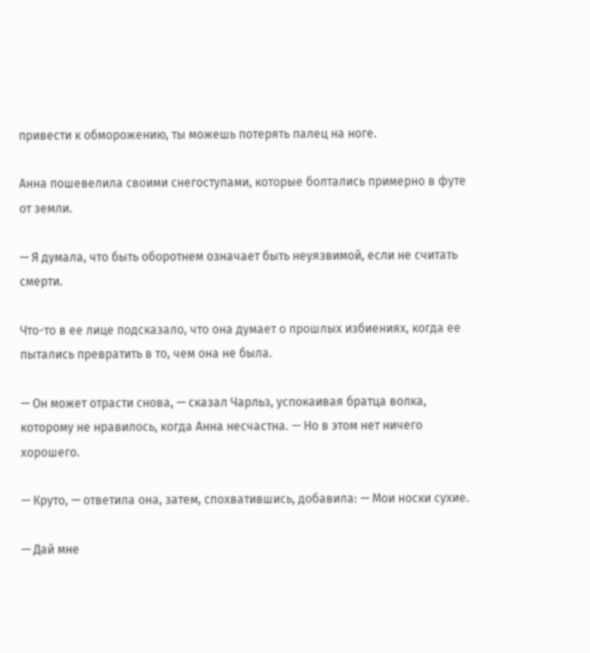привести к обморожению, ты можешь потерять палец на ноге.

Анна пошевелила своими снегоступами, которые болтались примерно в футе от земли.

— Я думала, что быть оборотнем означает быть неуязвимой, если не считать смерти.

Что-то в ее лице подсказало, что она думает о прошлых избиениях, когда ее пытались превратить в то, чем она не была.

— Он может отрасти снова, — сказал Чарльз, успокаивая братца волка, которому не нравилось, когда Анна несчастна. — Но в этом нет ничего хорошего.

— Круто, — ответила она, затем, спохватившись, добавила: — Мои носки сухие.

— Дай мне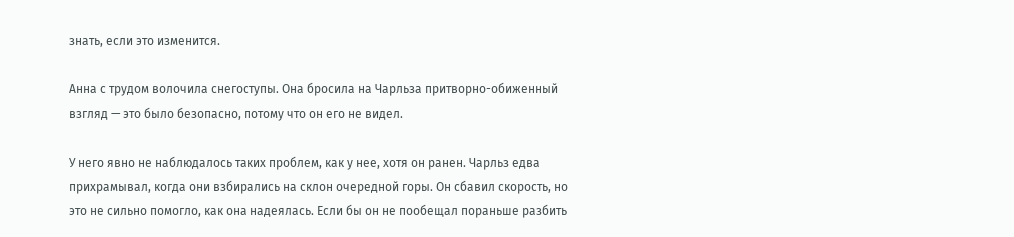знать, если это изменится.

Анна с трудом волочила снегоступы. Она бросила на Чарльза притворно-обиженный взгляд — это было безопасно, потому что он его не видел.

У него явно не наблюдалось таких проблем, как у нее, хотя он ранен. Чарльз едва прихрамывал, когда они взбирались на склон очередной горы. Он сбавил скорость, но это не сильно помогло, как она надеялась. Если бы он не пообещал пораньше разбить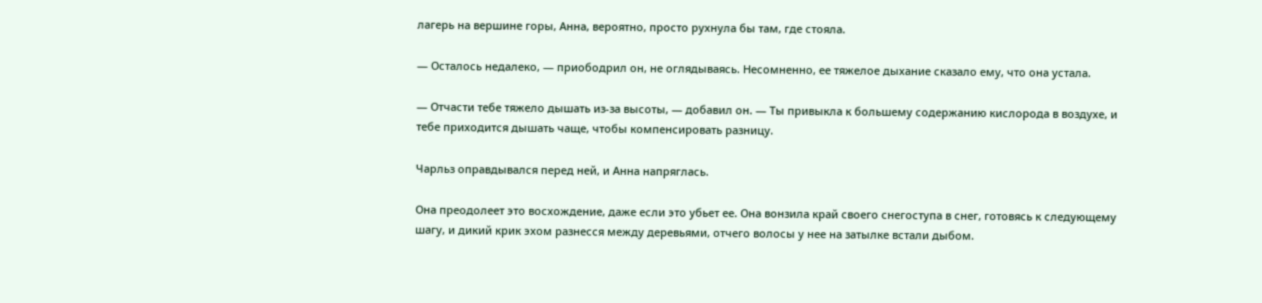лагерь на вершине горы, Анна, вероятно, просто рухнула бы там, где стояла.

— Осталось недалеко, — приободрил он, не оглядываясь. Несомненно, ее тяжелое дыхание сказало ему, что она устала.

— Отчасти тебе тяжело дышать из-за высоты, — добавил он. — Ты привыкла к большему содержанию кислорода в воздухе, и тебе приходится дышать чаще, чтобы компенсировать разницу.

Чарльз оправдывался перед ней, и Анна напряглась.

Она преодолеет это восхождение, даже если это убьет ее. Она вонзила край своего снегоступа в снег, готовясь к следующему шагу, и дикий крик эхом разнесся между деревьями, отчего волосы у нее на затылке встали дыбом.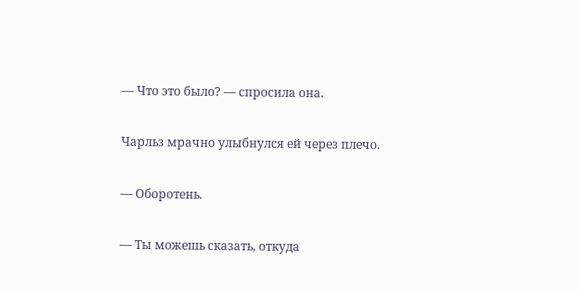— Что это было? — спросила она.

Чарльз мрачно улыбнулся ей через плечо.

— Оборотень.

— Ты можешь сказать, откуда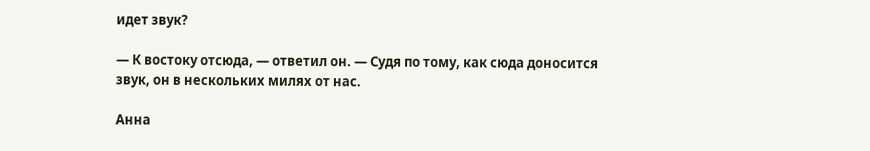идет звук?

— К востоку отсюда, — ответил он. — Судя по тому, как сюда доносится звук, он в нескольких милях от нас.

Анна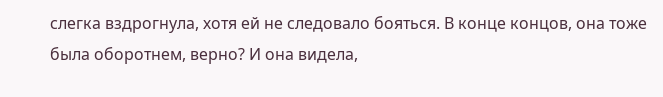слегка вздрогнула, хотя ей не следовало бояться. В конце концов, она тоже была оборотнем, верно? И она видела,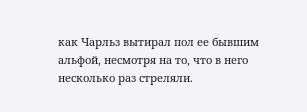как Чарльз вытирал пол ее бывшим альфой, несмотря на то, что в него несколько раз стреляли.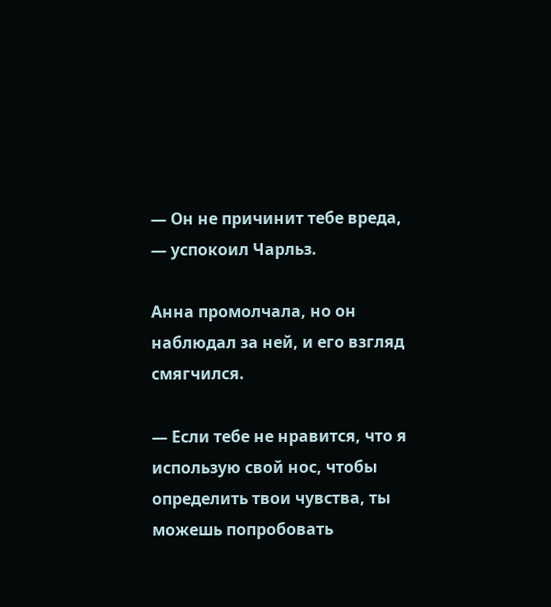— Он не причинит тебе вреда, — успокоил Чарльз.

Анна промолчала, но он наблюдал за ней, и его взгляд смягчился.

— Если тебе не нравится, что я использую свой нос, чтобы определить твои чувства, ты можешь попробовать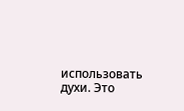использовать духи. Это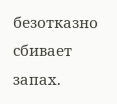безотказно сбивает запах.